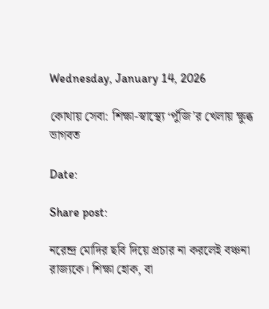Wednesday, January 14, 2026

কোথায় সেবা: শিক্ষা-স্বাস্থ্যে ‘পুঁজি’র খেলায় ক্ষুব্ধ ভাগবত

Date:

Share post:

নরেন্দ্র মোদির ছবি দিয়ে প্রচার না করলেই বঞ্চনা রাজ্যকে। শিক্ষা হোক, বা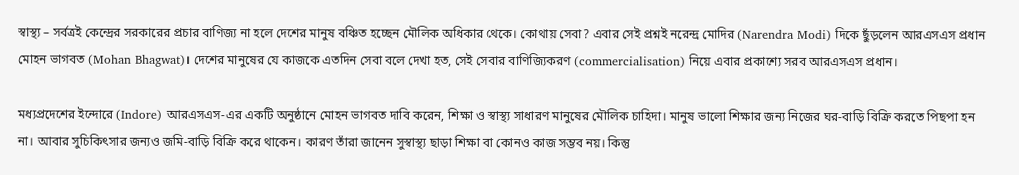স্বাস্থ্য – সর্বত্রই কেন্দ্রের সরকারের প্রচার বাণিজ্য না হলে দেশের মানুষ বঞ্চিত হচ্ছেন মৌলিক অধিকার থেকে। কোথায় সেবা? এবার সেই প্রশ্নই নরেন্দ্র মোদির (Narendra Modi) দিকে ছুঁড়লেন আরএসএস প্রধান মোহন ভাগবত (Mohan Bhagwat)। দেশের মানুষের যে কাজকে এতদিন সেবা বলে দেখা হত, সেই সেবার বাণিজ্যিকরণ (commercialisation) নিয়ে এবার প্রকাশ্যে সরব আরএসএস প্রধান।

মধ্যপ্রদেশের ইন্দোরে (Indore) আরএসএস-এর একটি অনুষ্ঠানে মোহন ভাগবত দাবি করেন, শিক্ষা ও স্বাস্থ্য সাধারণ মানুষের মৌলিক চাহিদা। মানুষ ভালো শিক্ষার জন্য নিজের ঘর-বাড়ি বিক্রি করতে পিছপা হন না। আবার সুচিকিৎসার জন্যও জমি-বাড়ি বিক্রি করে থাকেন। কারণ তাঁরা জানেন সুস্বাস্থ্য ছাড়া শিক্ষা বা কোনও কাজ সম্ভব নয়। কিন্তু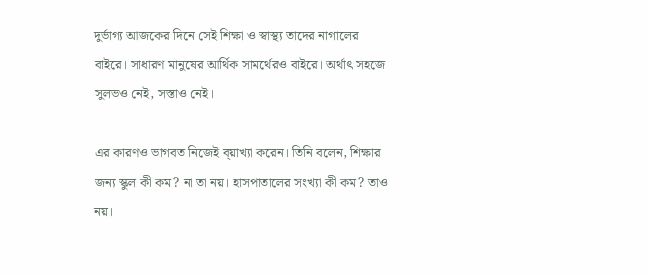দুর্ভাগ্য আজকের দিনে সেই শিক্ষা ও স্বাস্থ্য তাদের নাগালের বাইরে। সাধারণ মানুষের আর্থিক সামর্থেরও বাইরে। অর্থাৎ সহজে সুলভও নেই, সস্তাও নেই।

এর কারণও ভাগবত নিজেই ব্য়াখ্যা করেন। তিনি বলেন, শিক্ষার জন্য স্কুল কী কম? না তা নয়। হাসপাতালের সংখ্যা কী কম? তাও নয়।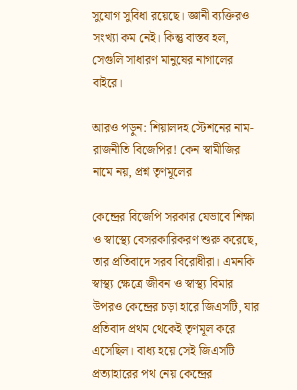সুযোগ সুবিধা রয়েছে। জ্ঞানী ব্যক্তিরও সংখ্যা কম নেই। কিন্তু বাস্তব হল, সেগুলি সাধারণ মানুষের নাগালের বাইরে।

আরও পড়ুন: শিয়ালদহ স্টেশনের নাম-রাজনীতি বিজেপির! কেন স্বামীজির নামে নয়, প্রশ্ন তৃণমূলের

কেন্দ্রের বিজেপি সরকার যেভাবে শিক্ষা ও স্বাস্থ্যে বেসরকারিকরণ শুরু করেছে, তার প্রতিবাদে সরব বিরোধীরা। এমনকি স্বাস্থ্য ক্ষেত্রে জীবন ও স্বাস্থ্য বিমার উপরও কেন্দ্রের চড়া হারে জিএসটি, যার প্রতিবাদ প্রথম থেকেই তৃণমূল করে এসেছিল। বাধ্য হয়ে সেই জিএসটি প্রত্যাহারের পথ নেয় কেন্দ্রের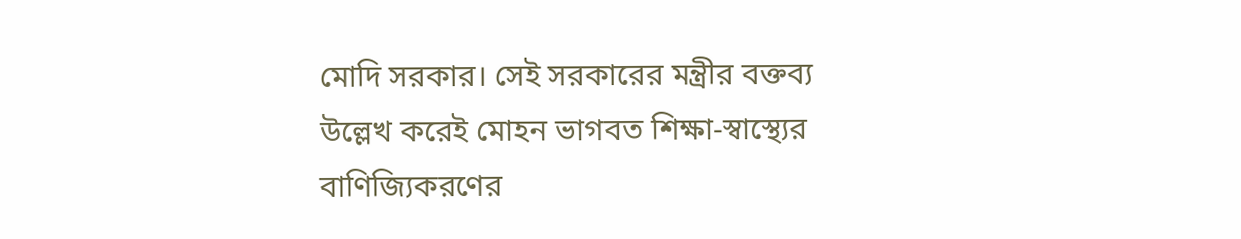মোদি সরকার। সেই সরকারের মন্ত্রীর বক্তব্য উল্লেখ করেই মোহন ভাগবত শিক্ষা-স্বাস্থ্যের বাণিজ্যিকরণের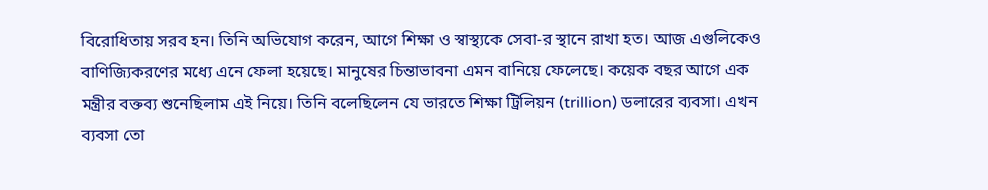বিরোধিতায় সরব হন। তিনি অভিযোগ করেন, আগে শিক্ষা ও স্বাস্থ্যকে সেবা-র স্থানে রাখা হত। আজ এগুলিকেও বাণিজ্যিকরণের মধ্যে এনে ফেলা হয়েছে। মানুষের চিন্তাভাবনা এমন বানিয়ে ফেলেছে। কয়েক বছর আগে এক মন্ত্রীর বক্তব্য শুনেছিলাম এই নিয়ে। তিনি বলেছিলেন যে ভারতে শিক্ষা ট্রিলিয়ন (trillion) ডলারের ব্যবসা। এখন ব্যবসা তো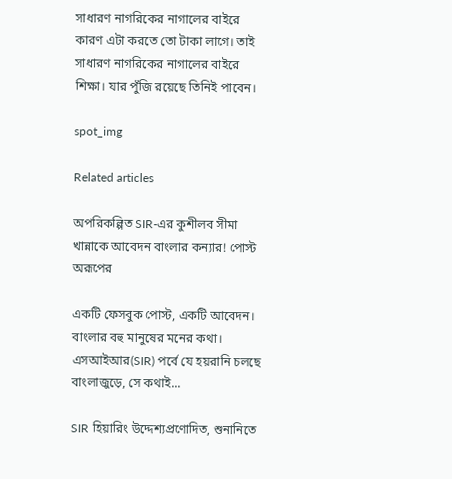সাধারণ নাগরিকের নাগালের বাইরে কারণ এটা করতে তো টাকা লাগে। তাই সাধারণ নাগরিকের নাগালের বাইরে শিক্ষা। যার পুঁজি রয়েছে তিনিই পাবেন।

spot_img

Related articles

অপরিকল্পিত SIR-এর কুশীলব সীমা খান্নাকে আবেদন বাংলার কন্যার! পোস্ট অরূপের

একটি ফেসবুক পোস্ট, একটি আবেদন। বাংলার বহু মানুষের মনের কথা। এসআইআর(SIR) পর্বে যে হয়রানি চলছে বাংলাজুড়ে, সে কথাই...

SIR হিয়ারিং উদ্দেশ্যপ্রণোদিত, শুনানিতে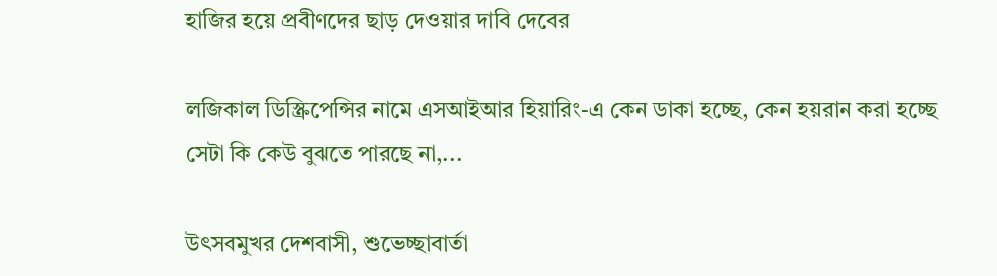হাজির হয়ে প্রবীণদের ছাড় দেওয়ার দাবি দেবের

লজিকাল ডিস্ক্রিপেন্সির নামে এসআইআর হিয়ারিং-এ কেন ডাকা হচ্ছে, কেন হয়রান করা হচ্ছে সেটা কি কেউ বুঝতে পারছে না,...

উৎসবমুখর দেশবাসী, শুভেচ্ছাবার্তা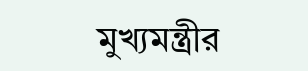মুখ্যমন্ত্রীর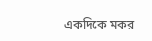একদিকে মকর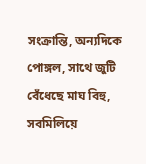সংক্রান্তি, অন্যদিকে পোঙ্গল, সাথে জুটি বেঁধেছে মাঘ বিহু, সবমিলিয়ে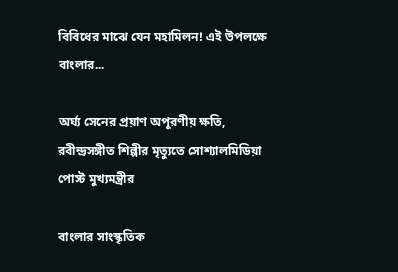বিবিধের মাঝে যেন মহামিলন! এই উপলক্ষে বাংলার...

অর্ঘ্য সেনের প্রয়াণ অপূরণীয় ক্ষতি, রবীন্দ্রসঙ্গীত শিল্পীর মৃত্যুতে সোশ্যালমিডিয়া পোস্ট মুখ্যমন্ত্রীর

বাংলার সাংস্কৃতিক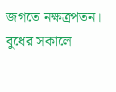জগতে নক্ষত্রপতন। বুধের সকালে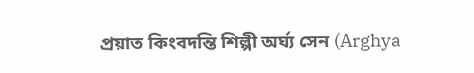প্রয়াত কিংবদন্তি শিল্পী অর্ঘ্য সেন (Arghya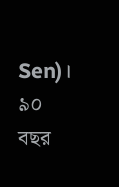Sen)। ৯০ বছর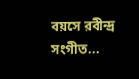বয়সে রবীন্দ্র সংগীত...